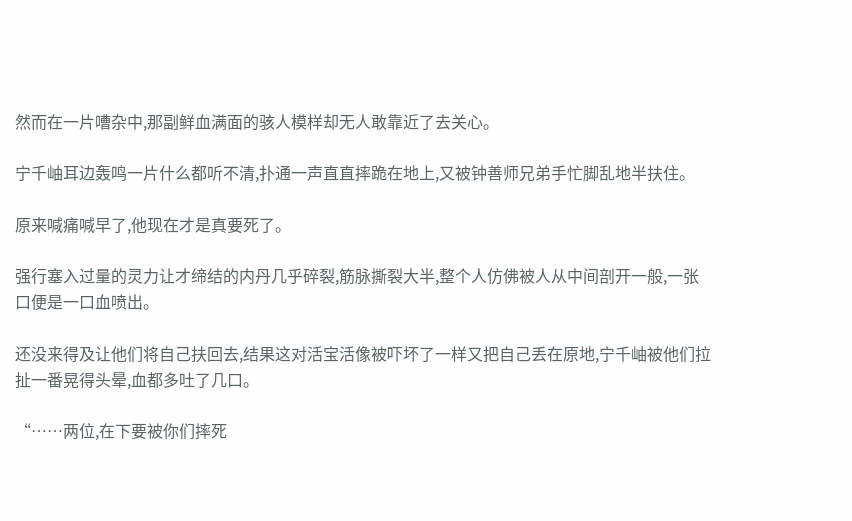然而在一片嘈杂中,那副鲜血满面的骇人模样却无人敢靠近了去关心。

宁千岫耳边轰鸣一片什么都听不清,扑通一声直直摔跪在地上,又被钟善师兄弟手忙脚乱地半扶住。

原来喊痛喊早了,他现在才是真要死了。

强行塞入过量的灵力让才缔结的内丹几乎碎裂,筋脉撕裂大半,整个人仿佛被人从中间剖开一般,一张口便是一口血喷出。

还没来得及让他们将自己扶回去,结果这对活宝活像被吓坏了一样又把自己丢在原地,宁千岫被他们拉扯一番晃得头晕,血都多吐了几口。

“……两位,在下要被你们摔死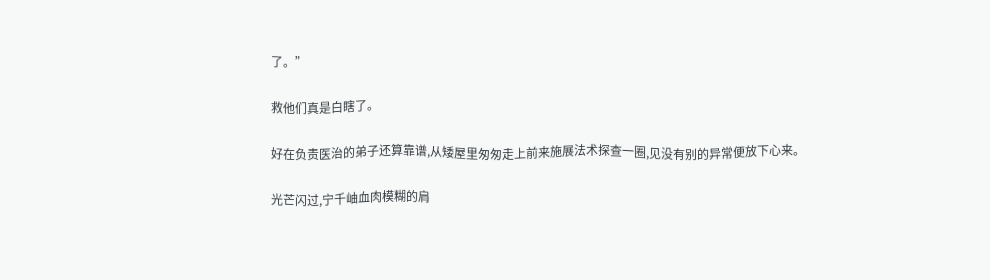了。”

救他们真是白瞎了。

好在负责医治的弟子还算靠谱,从矮屋里匆匆走上前来施展法术探查一圈,见没有别的异常便放下心来。

光芒闪过,宁千岫血肉模糊的肩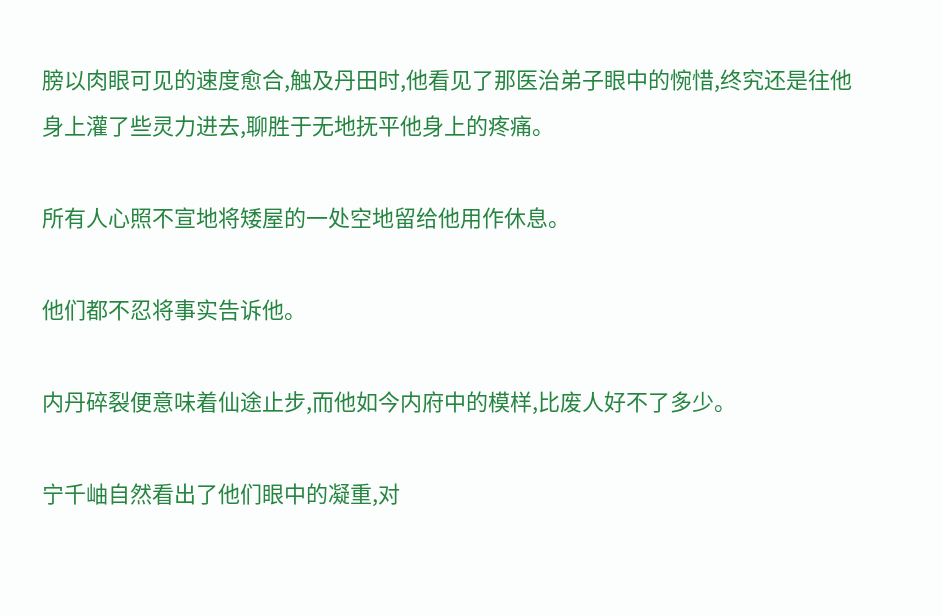膀以肉眼可见的速度愈合,触及丹田时,他看见了那医治弟子眼中的惋惜,终究还是往他身上灌了些灵力进去,聊胜于无地抚平他身上的疼痛。

所有人心照不宣地将矮屋的一处空地留给他用作休息。

他们都不忍将事实告诉他。

内丹碎裂便意味着仙途止步,而他如今内府中的模样,比废人好不了多少。

宁千岫自然看出了他们眼中的凝重,对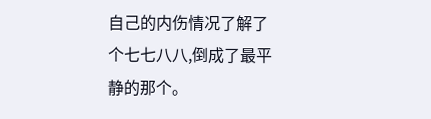自己的内伤情况了解了个七七八八,倒成了最平静的那个。